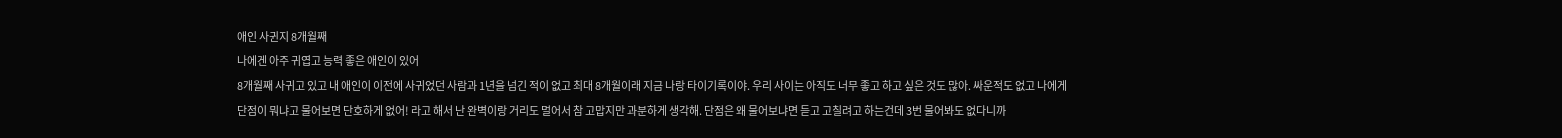애인 사귄지 8개월째
나에겐 아주 귀엽고 능력 좋은 애인이 있어
8개월째 사귀고 있고 내 애인이 이전에 사귀었던 사람과 1년을 넘긴 적이 없고 최대 8개월이래 지금 나랑 타이기록이야. 우리 사이는 아직도 너무 좋고 하고 싶은 것도 많아. 싸운적도 없고 나에게 단점이 뭐냐고 물어보면 단호하게 없어! 라고 해서 난 완벽이랑 거리도 멀어서 참 고맙지만 과분하게 생각해. 단점은 왜 물어보냐면 듣고 고칠려고 하는건데 3번 물어봐도 없다니까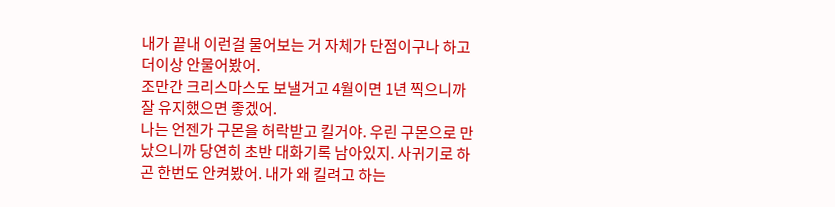내가 끝내 이런걸 물어보는 거 자체가 단점이구나 하고 더이상 안물어봤어.
조만간 크리스마스도 보낼거고 4월이면 1년 찍으니까 잘 유지했으면 좋겠어.
나는 언젠가 구몬을 허락받고 킬거야. 우린 구몬으로 만났으니까 당연히 초반 대화기록 남아있지. 사귀기로 하곤 한번도 안켜봤어. 내가 왜 킬려고 하는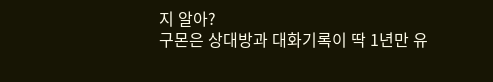지 알아?
구몬은 상대방과 대화기록이 딱 1년만 유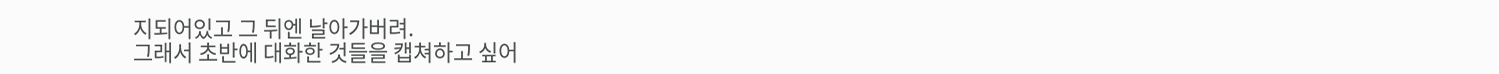지되어있고 그 뒤엔 날아가버려.
그래서 초반에 대화한 것들을 캡쳐하고 싶어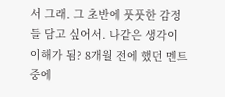서 그래. 그 초반에 풋풋한 감정들 담고 싶어서. 나같은 생각이 이해가 됨? 8개월 전에 했던 멘트 중에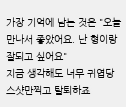가장 기억에 남는 것은 "오늘 만나서 좋았어요. 난 형이랑 잘되고 싶어요"
지금 생각해도 너무 귀엽당
스샷만찍고 탈퇴하죠